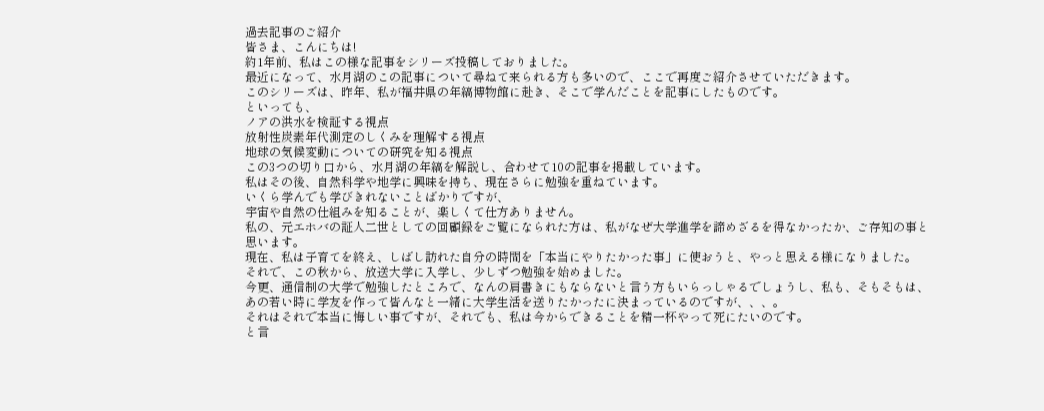過去記事のご紹介
皆さま、こんにちは!
約1年前、私はこの様な記事をシリーズ投稿しておりました。
最近になって、水月湖のこの記事について尋ねて来られる方も多いので、ここで再度ご紹介させていただきます。
このシリーズは、昨年、私が福井県の年縞博物館に赴き、そこで学んだことを記事にしたものです。
といっても、
ノアの洪水を検証する視点
放射性炭素年代測定のしくみを理解する視点
地球の気候変動についての研究を知る視点
この3つの切り口から、水月湖の年縞を解説し、合わせて10の記事を掲載しています。
私はその後、自然科学や地学に興味を持ち、現在さらに勉強を重ねています。
いくら学んでも学びきれないことばかりですが、
宇宙や自然の仕組みを知ることが、楽しくて仕方ありません。
私の、元エホバの証人二世としての回顧録をご覧になられた方は、私がなぜ大学進学を諦めざるを得なかったか、ご存知の事と思います。
現在、私は子育てを終え、しばし訪れた自分の時間を「本当にやりたかった事」に使おうと、やっと思える様になりました。
それで、この秋から、放送大学に入学し、少しずつ勉強を始めました。
今更、通信制の大学で勉強したところで、なんの肩書きにもならないと言う方もいらっしゃるでしょうし、私も、そもそもは、あの若い時に学友を作って皆んなと一緒に大学生活を送りたかったに決まっているのですが、、、。
それはそれで本当に悔しい事ですが、それでも、私は今からできることを精一杯やって死にたいのです。
と言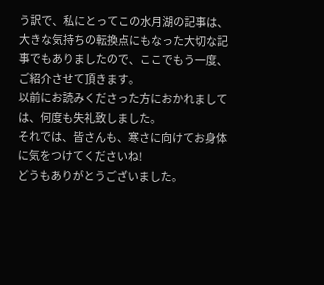う訳で、私にとってこの水月湖の記事は、大きな気持ちの転換点にもなった大切な記事でもありましたので、ここでもう一度、ご紹介させて頂きます。
以前にお読みくださった方におかれましては、何度も失礼致しました。
それでは、皆さんも、寒さに向けてお身体に気をつけてくださいね!
どうもありがとうございました。